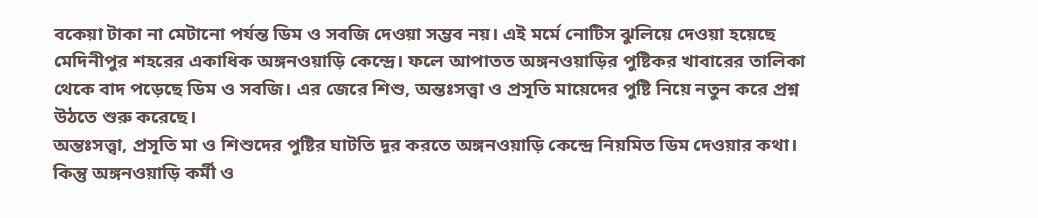বকেয়া টাকা না মেটানো পর্যন্ত ডিম ও সবজি দেওয়া সম্ভব নয়। এই মর্মে নোটিস ঝুলিয়ে দেওয়া হয়েছে মেদিনীপুর শহরের একাধিক অঙ্গনওয়াড়ি কেন্দ্রে। ফলে আপাতত অঙ্গনওয়াড়ির পুষ্টিকর খাবারের তালিকা থেকে বাদ পড়েছে ডিম ও সবজি। এর জেরে শিশু, অন্তঃসত্ত্বা ও প্রসূতি মায়েদের পুষ্টি নিয়ে নতুন করে প্রশ্ন উঠতে শুরু করেছে।
অন্তঃসত্ত্বা, প্রসূতি মা ও শিশুদের পুষ্টির ঘাটতি দূর করতে অঙ্গনওয়াড়ি কেন্দ্রে নিয়মিত ডিম দেওয়ার কথা। কিন্তু অঙ্গনওয়াড়ি কর্মী ও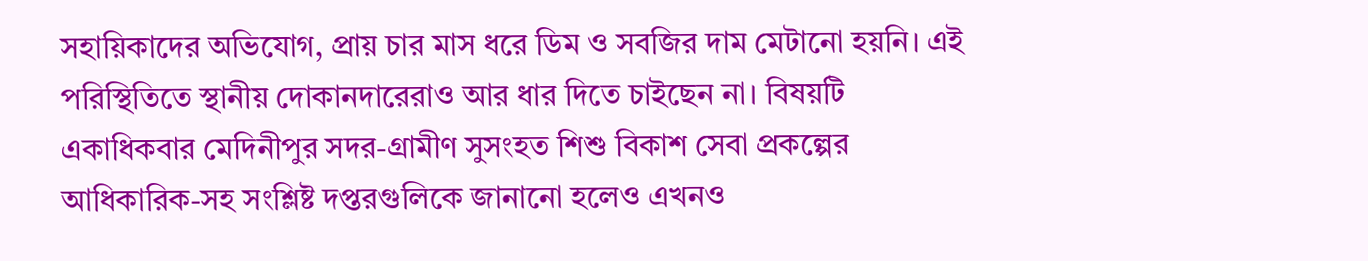সহায়িকাদের অভিযোগ, প্রায় চার মাস ধরে ডিম ও সবজির দাম মেটানো হয়নি। এই পরিস্থিতিতে স্থানীয় দোকানদারেরাও আর ধার দিতে চাইছেন না। বিষয়টি একাধিকবার মেদিনীপুর সদর-গ্রামীণ সুসংহত শিশু বিকাশ সেবা প্রকল্পের আধিকারিক-সহ সংশ্লিষ্ট দপ্তরগুলিকে জানানো হলেও এখনও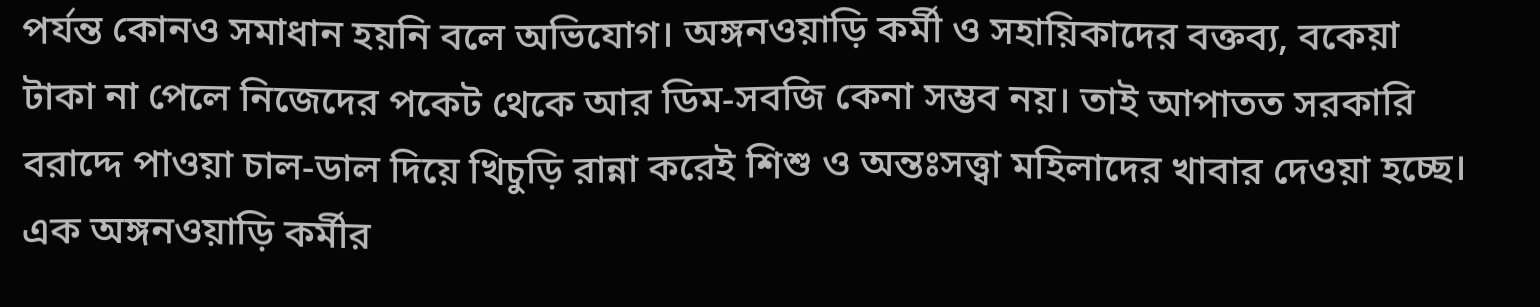পর্যন্ত কোনও সমাধান হয়নি বলে অভিযোগ। অঙ্গনওয়াড়ি কর্মী ও সহায়িকাদের বক্তব্য, বকেয়া টাকা না পেলে নিজেদের পকেট থেকে আর ডিম-সবজি কেনা সম্ভব নয়। তাই আপাতত সরকারি বরাদ্দে পাওয়া চাল-ডাল দিয়ে খিচুড়ি রান্না করেই শিশু ও অন্তঃসত্ত্বা মহিলাদের খাবার দেওয়া হচ্ছে।
এক অঙ্গনওয়াড়ি কর্মীর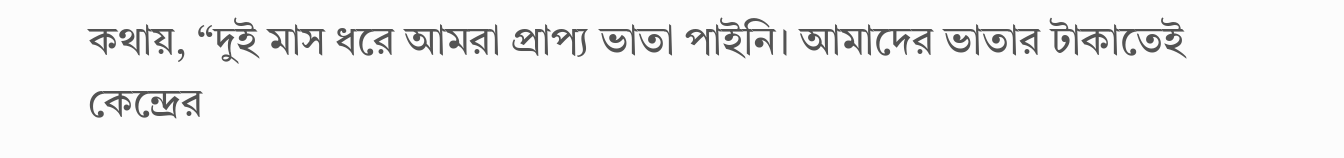কথায়, “দুই মাস ধরে আমরা প্রাপ্য ভাতা পাইনি। আমাদের ভাতার টাকাতেই কেন্দ্রের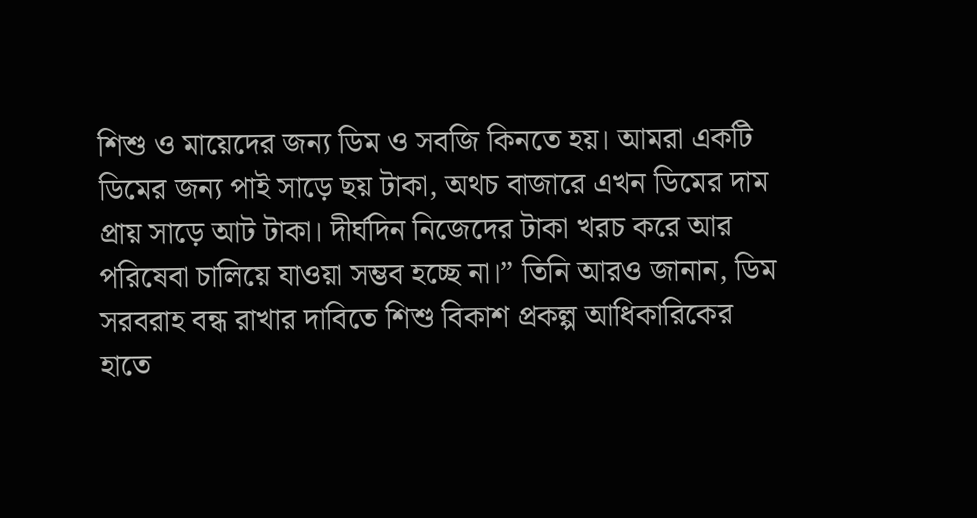শিশু ও মায়েদের জন্য ডিম ও সবজি কিনতে হয়। আমরা একটি ডিমের জন্য পাই সাড়ে ছয় টাকা, অথচ বাজারে এখন ডিমের দাম প্রায় সাড়ে আট টাকা। দীর্ঘদিন নিজেদের টাকা খরচ করে আর পরিষেবা চালিয়ে যাওয়া সম্ভব হচ্ছে না।” তিনি আরও জানান, ডিম সরবরাহ বন্ধ রাখার দাবিতে শিশু বিকাশ প্রকল্প আধিকারিকের হাতে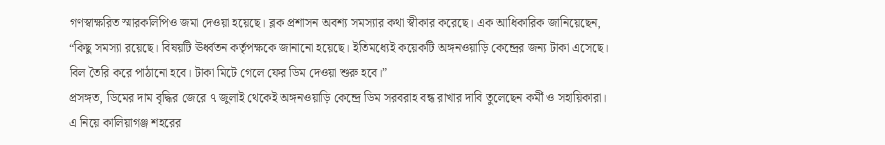গণস্বাক্ষরিত স্মারকলিপিও জমা দেওয়া হয়েছে। ব্লক প্রশাসন অবশ্য সমস্যার কথা স্বীকার করেছে। এক আধিকারিক জানিয়েছেন, “কিছু সমস্যা রয়েছে। বিষয়টি ঊর্ধ্বতন কর্তৃপক্ষকে জানানো হয়েছে। ইতিমধ্যেই কয়েকটি অঙ্গনওয়াড়ি কেন্দ্রের জন্য টাকা এসেছে। বিল তৈরি করে পাঠানো হবে। টাকা মিটে গেলে ফের ডিম দেওয়া শুরু হবে।”
প্রসঙ্গত, ডিমের দাম বৃদ্ধির জেরে ৭ জুলাই থেকেই অঙ্গনওয়াড়ি কেন্দ্রে ডিম সরবরাহ বন্ধ রাখার দাবি তুলেছেন কর্মী ও সহায়িকারা। এ নিয়ে কালিয়াগঞ্জ শহরের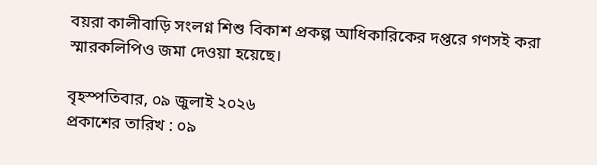বয়রা কালীবাড়ি সংলগ্ন শিশু বিকাশ প্রকল্প আধিকারিকের দপ্তরে গণসই করা স্মারকলিপিও জমা দেওয়া হয়েছে।

বৃহস্পতিবার, ০৯ জুলাই ২০২৬
প্রকাশের তারিখ : ০৯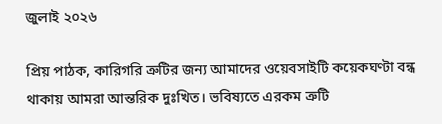জুলাই ২০২৬

প্রিয় পাঠক, কারিগরি ত্রুটির জন্য আমাদের ওয়েবসাইটি কয়েকঘণ্টা বন্ধ থাকায় আমরা আন্তরিক দুঃখিত। ভবিষ্যতে এরকম ত্রুটি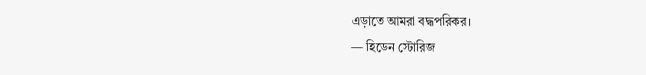এড়াতে আমরা বদ্ধপরিকর।
— হিডেন স্টোরিজ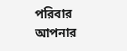পরিবার
আপনার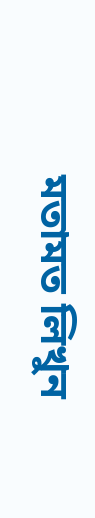মতামত লিখুন